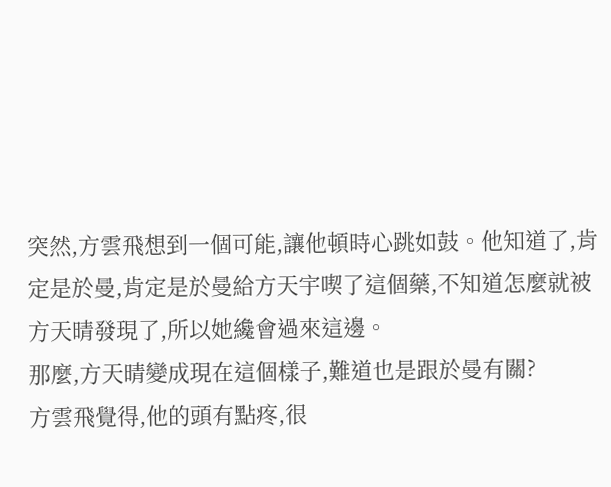突然,方雲飛想到一個可能,讓他頓時心跳如鼓。他知道了,肯定是於曼,肯定是於曼給方天宇喫了這個藥,不知道怎麼就被方天晴發現了,所以她纔會過來這邊。
那麼,方天晴變成現在這個樣子,難道也是跟於曼有關?
方雲飛覺得,他的頭有點疼,很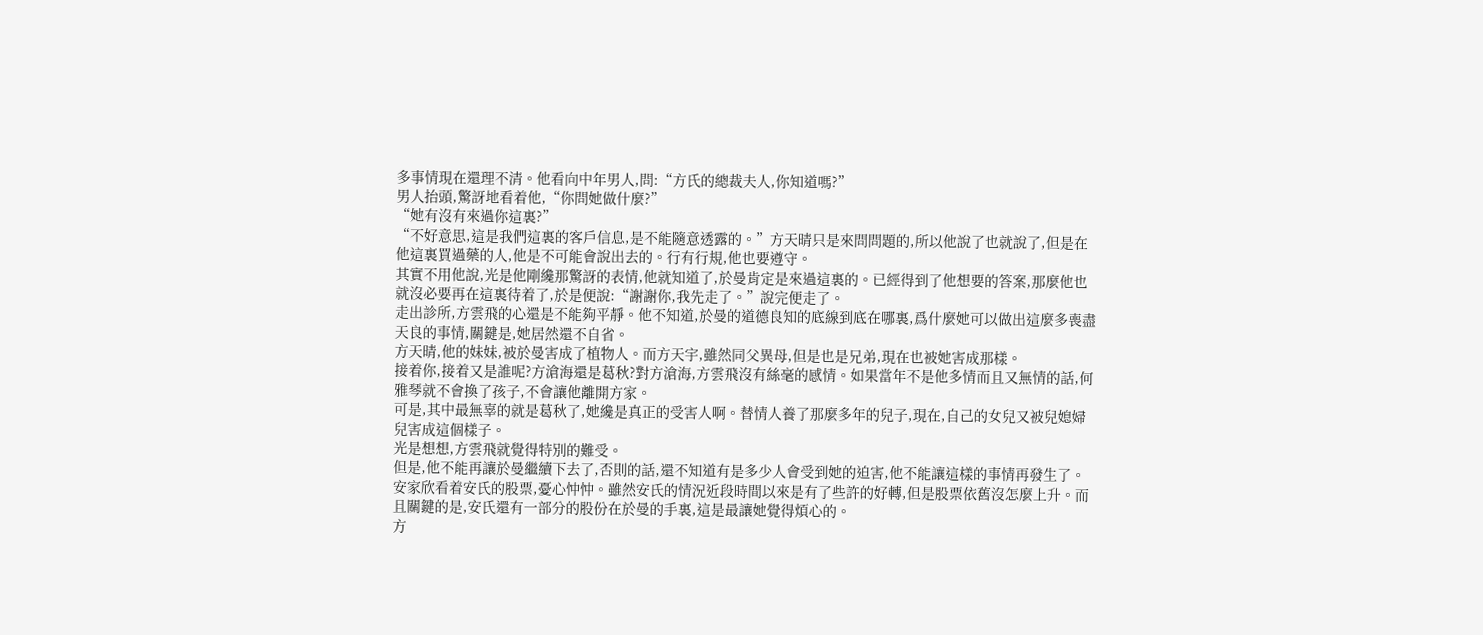多事情現在還理不清。他看向中年男人,問:“方氏的總裁夫人,你知道嗎?”
男人抬頭,驚訝地看着他,“你問她做什麼?”
“她有沒有來過你這裏?”
“不好意思,這是我們這裏的客戶信息,是不能隨意透露的。”方天晴只是來問問題的,所以他說了也就說了,但是在他這裏買過藥的人,他是不可能會說出去的。行有行規,他也要遵守。
其實不用他說,光是他剛纔那驚訝的表情,他就知道了,於曼肯定是來過這裏的。已經得到了他想要的答案,那麼他也就沒必要再在這裏待着了,於是便說:“謝謝你,我先走了。”說完便走了。
走出診所,方雲飛的心還是不能夠平靜。他不知道,於曼的道德良知的底線到底在哪裏,爲什麼她可以做出這麼多喪盡天良的事情,關鍵是,她居然還不自省。
方天晴,他的妹妹,被於曼害成了植物人。而方天宇,雖然同父異母,但是也是兄弟,現在也被她害成那樣。
接着你,接着又是誰呢?方滄海還是葛秋?對方滄海,方雲飛沒有絲毫的感情。如果當年不是他多情而且又無情的話,何雅琴就不會換了孩子,不會讓他離開方家。
可是,其中最無辜的就是葛秋了,她纔是真正的受害人啊。替情人養了那麼多年的兒子,現在,自己的女兒又被兒媳婦兒害成這個樣子。
光是想想,方雲飛就覺得特別的難受。
但是,他不能再讓於曼繼續下去了,否則的話,還不知道有是多少人會受到她的迫害,他不能讓這樣的事情再發生了。
安家欣看着安氏的股票,憂心忡忡。雖然安氏的情況近段時間以來是有了些許的好轉,但是股票依舊沒怎麼上升。而且關鍵的是,安氏還有一部分的股份在於曼的手裏,這是最讓她覺得煩心的。
方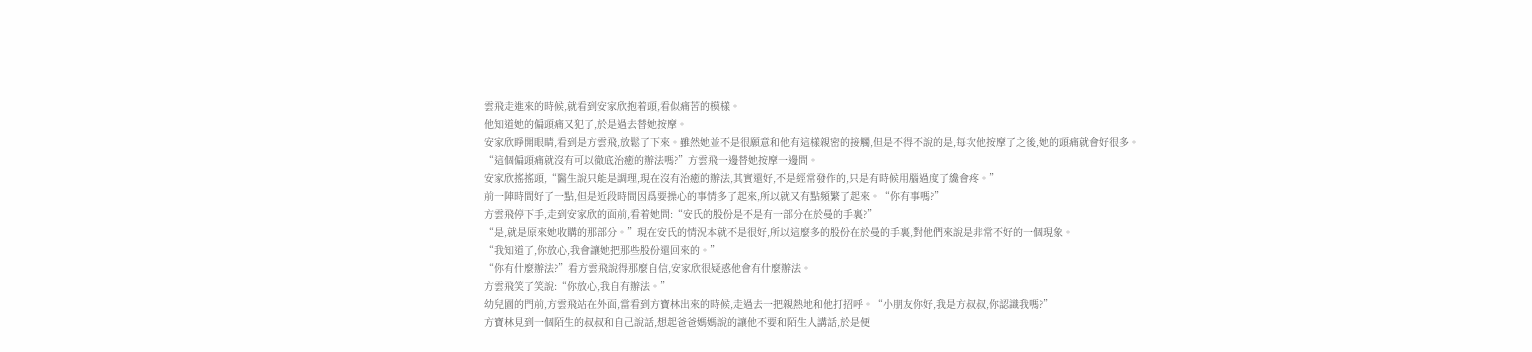雲飛走進來的時候,就看到安家欣抱着頭,看似痛苦的模樣。
他知道她的偏頭痛又犯了,於是過去替她按摩。
安家欣睜開眼睛,看到是方雲飛,放鬆了下來。雖然她並不是很願意和他有這樣親密的接觸,但是不得不說的是,每次他按摩了之後,她的頭痛就會好很多。
“這個偏頭痛就沒有可以徹底治癒的辦法嗎?”方雲飛一邊替她按摩一邊問。
安家欣搖搖頭,“醫生說只能是調理,現在沒有治癒的辦法,其實還好,不是經常發作的,只是有時候用腦過度了纔會疼。”
前一陣時間好了一點,但是近段時間因爲要操心的事情多了起來,所以就又有點頻繁了起來。“你有事嗎?”
方雲飛停下手,走到安家欣的面前,看着她問:“安氏的股份是不是有一部分在於曼的手裏?”
“是,就是原來她收購的那部分。”現在安氏的情況本就不是很好,所以這麼多的股份在於曼的手裏,對他們來說是非常不好的一個現象。
“我知道了,你放心,我會讓她把那些股份還回來的。”
“你有什麼辦法?”看方雲飛說得那麼自信,安家欣很疑惑他會有什麼辦法。
方雲飛笑了笑說:“你放心,我自有辦法。”
幼兒園的門前,方雲飛站在外面,當看到方寶林出來的時候,走過去一把親熱地和他打招呼。“小朋友你好,我是方叔叔,你認識我嗎?”
方寶林見到一個陌生的叔叔和自己說話,想起爸爸媽媽說的讓他不要和陌生人講話,於是便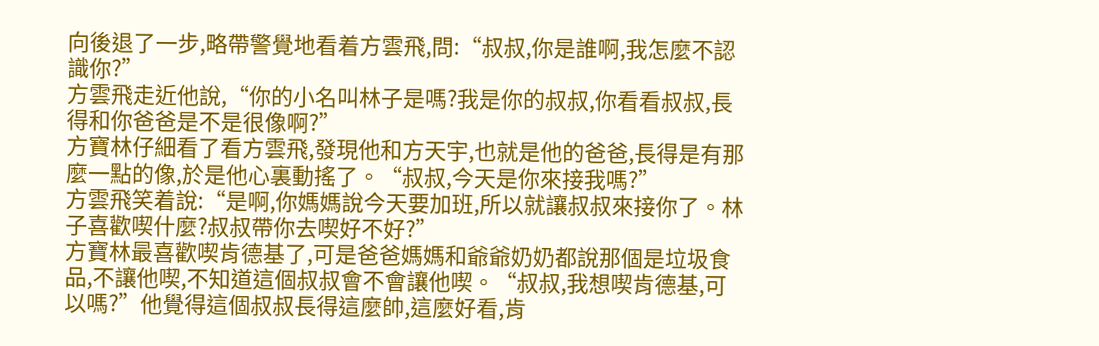向後退了一步,略帶警覺地看着方雲飛,問:“叔叔,你是誰啊,我怎麼不認識你?”
方雲飛走近他說,“你的小名叫林子是嗎?我是你的叔叔,你看看叔叔,長得和你爸爸是不是很像啊?”
方寶林仔細看了看方雲飛,發現他和方天宇,也就是他的爸爸,長得是有那麼一點的像,於是他心裏動搖了。“叔叔,今天是你來接我嗎?”
方雲飛笑着說:“是啊,你媽媽說今天要加班,所以就讓叔叔來接你了。林子喜歡喫什麼?叔叔帶你去喫好不好?”
方寶林最喜歡喫肯德基了,可是爸爸媽媽和爺爺奶奶都說那個是垃圾食品,不讓他喫,不知道這個叔叔會不會讓他喫。“叔叔,我想喫肯德基,可以嗎?”他覺得這個叔叔長得這麼帥,這麼好看,肯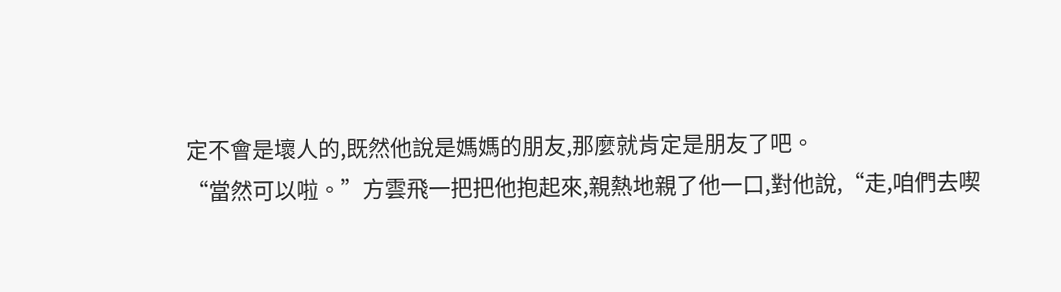定不會是壞人的,既然他說是媽媽的朋友,那麼就肯定是朋友了吧。
“當然可以啦。”方雲飛一把把他抱起來,親熱地親了他一口,對他說,“走,咱們去喫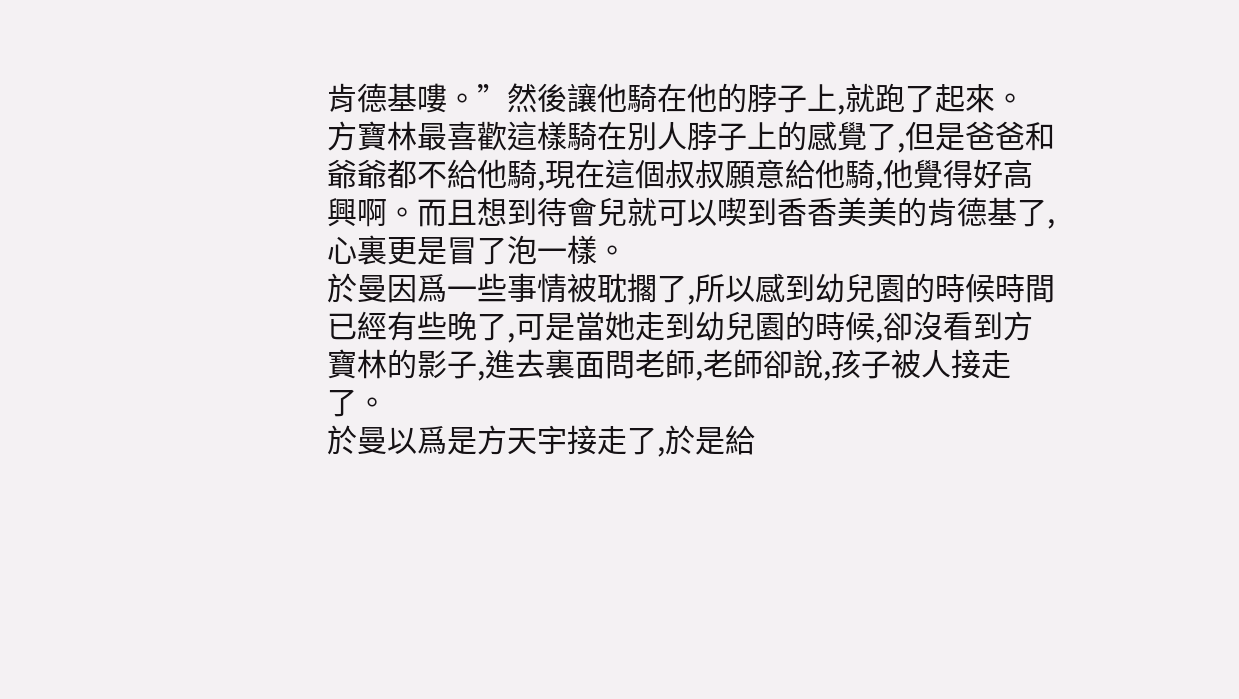肯德基嘍。”然後讓他騎在他的脖子上,就跑了起來。
方寶林最喜歡這樣騎在別人脖子上的感覺了,但是爸爸和爺爺都不給他騎,現在這個叔叔願意給他騎,他覺得好高興啊。而且想到待會兒就可以喫到香香美美的肯德基了,心裏更是冒了泡一樣。
於曼因爲一些事情被耽擱了,所以感到幼兒園的時候時間已經有些晚了,可是當她走到幼兒園的時候,卻沒看到方寶林的影子,進去裏面問老師,老師卻說,孩子被人接走了。
於曼以爲是方天宇接走了,於是給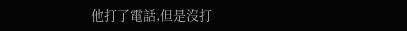他打了電話,但是沒打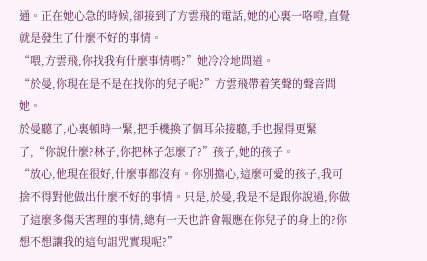通。正在她心急的時候,卻接到了方雲飛的電話,她的心裏一咯噔,直覺就是發生了什麼不好的事情。
“喂,方雲飛,你找我有什麼事情嗎?”她冷冷地問道。
“於曼,你現在是不是在找你的兒子呢?”方雲飛帶着笑聲的聲音問她。
於曼聽了,心裏頓時一緊,把手機換了個耳朵接聽,手也握得更緊了,“你說什麼?林子,你把林子怎麼了?”孩子,她的孩子。
“放心,他現在很好,什麼事都沒有。你別擔心,這麼可愛的孩子,我可捨不得對他做出什麼不好的事情。只是,於曼,我是不是跟你說過,你做了這麼多傷天害理的事情,總有一天也許會報應在你兒子的身上的?你想不想讓我的這句詛咒實現呢?”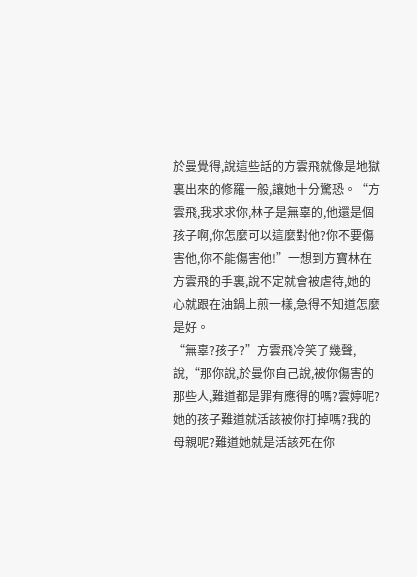於曼覺得,說這些話的方雲飛就像是地獄裏出來的修羅一般,讓她十分驚恐。“方雲飛,我求求你,林子是無辜的,他還是個孩子啊,你怎麼可以這麼對他?你不要傷害他,你不能傷害他!”一想到方寶林在方雲飛的手裏,說不定就會被虐待,她的心就跟在油鍋上煎一樣,急得不知道怎麼是好。
“無辜?孩子?”方雲飛冷笑了幾聲,說,“那你說,於曼你自己說,被你傷害的那些人,難道都是罪有應得的嗎?雲婷呢?她的孩子難道就活該被你打掉嗎?我的母親呢?難道她就是活該死在你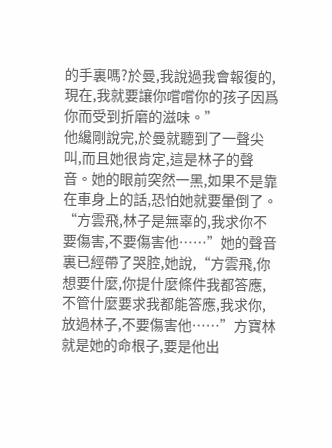的手裏嗎?於曼,我說過我會報復的,現在,我就要讓你嚐嚐你的孩子因爲你而受到折磨的滋味。”
他纔剛說完,於曼就聽到了一聲尖叫,而且她很肯定,這是林子的聲音。她的眼前突然一黑,如果不是靠在車身上的話,恐怕她就要暈倒了。
“方雲飛,林子是無辜的,我求你不要傷害,不要傷害他……”她的聲音裏已經帶了哭腔,她說,“方雲飛,你想要什麼,你提什麼條件我都答應,不管什麼要求我都能答應,我求你,放過林子,不要傷害他……”方寶林就是她的命根子,要是他出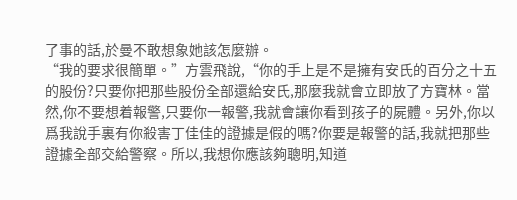了事的話,於曼不敢想象她該怎麼辦。
“我的要求很簡單。”方雲飛說,“你的手上是不是擁有安氏的百分之十五的股份?只要你把那些股份全部還給安氏,那麼我就會立即放了方寶林。當然,你不要想着報警,只要你一報警,我就會讓你看到孩子的屍體。另外,你以爲我說手裏有你殺害丁佳佳的證據是假的嗎?你要是報警的話,我就把那些證據全部交給警察。所以,我想你應該夠聰明,知道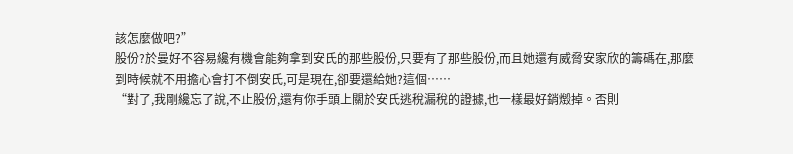該怎麼做吧?”
股份?於曼好不容易纔有機會能夠拿到安氏的那些股份,只要有了那些股份,而且她還有威脅安家欣的籌碼在,那麼到時候就不用擔心會打不倒安氏,可是現在,卻要還給她?這個……
“對了,我剛纔忘了說,不止股份,還有你手頭上關於安氏逃稅漏稅的證據,也一樣最好銷燬掉。否則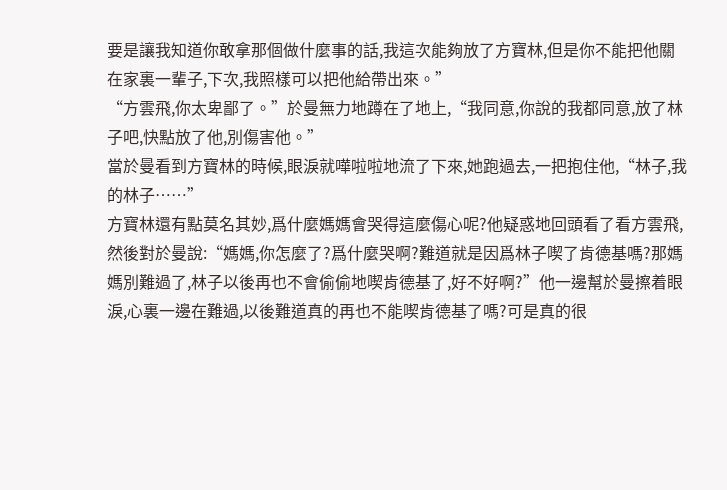要是讓我知道你敢拿那個做什麼事的話,我這次能夠放了方寶林,但是你不能把他關在家裏一輩子,下次,我照樣可以把他給帶出來。”
“方雲飛,你太卑鄙了。”於曼無力地蹲在了地上,“我同意,你說的我都同意,放了林子吧,快點放了他,別傷害他。”
當於曼看到方寶林的時候,眼淚就嘩啦啦地流了下來,她跑過去,一把抱住他,“林子,我的林子……”
方寶林還有點莫名其妙,爲什麼媽媽會哭得這麼傷心呢?他疑惑地回頭看了看方雲飛,然後對於曼說:“媽媽,你怎麼了?爲什麼哭啊?難道就是因爲林子喫了肯德基嗎?那媽媽別難過了,林子以後再也不會偷偷地喫肯德基了,好不好啊?”他一邊幫於曼擦着眼淚,心裏一邊在難過,以後難道真的再也不能喫肯德基了嗎?可是真的很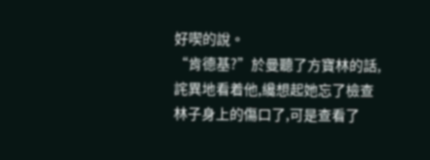好喫的說。
“肯德基?”於曼聽了方寶林的話,詫異地看着他,纔想起她忘了檢查林子身上的傷口了,可是查看了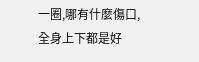一圈,哪有什麼傷口,全身上下都是好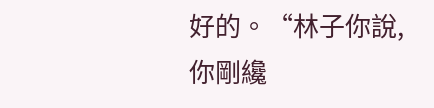好的。“林子你說,你剛纔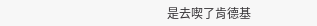是去喫了肯德基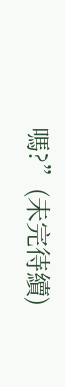嗎?”(未完待續)